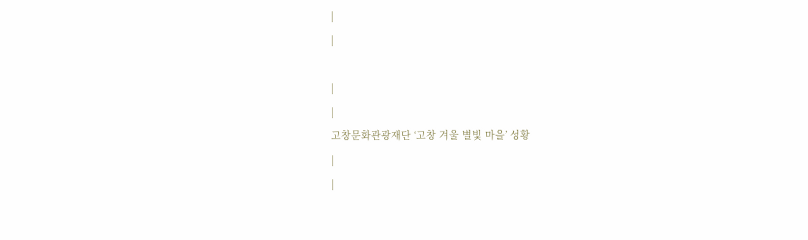|
|

|
|
고창문화관광재단 ‘고창 겨울 별빛 마을’ 성황
|
|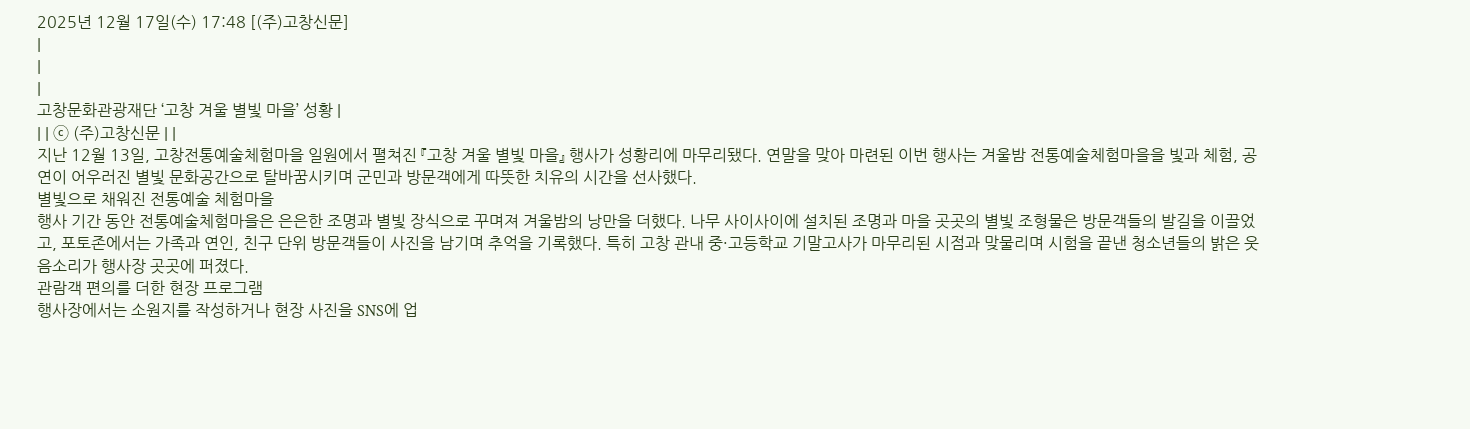2025년 12월 17일(수) 17:48 [(주)고창신문]
|
|
|
고창문화관광재단 ‘고창 겨울 별빛 마을’ 성황 |
| | ⓒ (주)고창신문 | |
지난 12월 13일, 고창전통예술체험마을 일원에서 펼쳐진 『고창 겨울 별빛 마을』 행사가 성황리에 마무리됐다. 연말을 맞아 마련된 이번 행사는 겨울밤 전통예술체험마을을 빛과 체험, 공연이 어우러진 별빛 문화공간으로 탈바꿈시키며 군민과 방문객에게 따뜻한 치유의 시간을 선사했다.
별빛으로 채워진 전통예술 체험마을
행사 기간 동안 전통예술체험마을은 은은한 조명과 별빛 장식으로 꾸며져 겨울밤의 낭만을 더했다. 나무 사이사이에 설치된 조명과 마을 곳곳의 별빛 조형물은 방문객들의 발길을 이끌었고, 포토존에서는 가족과 연인, 친구 단위 방문객들이 사진을 남기며 추억을 기록했다. 특히 고창 관내 중·고등학교 기말고사가 마무리된 시점과 맞물리며 시험을 끝낸 청소년들의 밝은 웃음소리가 행사장 곳곳에 퍼졌다.
관람객 편의를 더한 현장 프로그램
행사장에서는 소원지를 작성하거나 현장 사진을 SNS에 업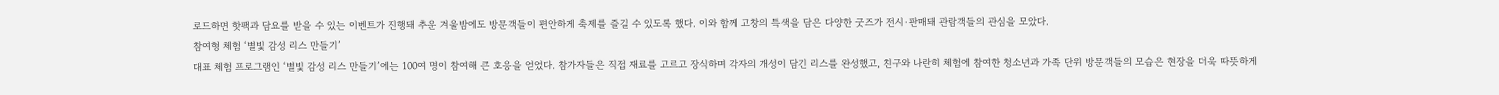로드하면 핫팩과 담요를 받을 수 있는 이벤트가 진행돼 추운 겨울밤에도 방문객들이 편안하게 축제를 즐길 수 있도록 했다. 이와 함께 고창의 특색을 담은 다양한 굿즈가 전시·판매돼 관람객들의 관심을 모았다.
참여형 체험 ‘별빛 감성 리스 만들기’
대표 체험 프로그램인 ‘별빛 감성 리스 만들기’에는 100여 명이 참여해 큰 호응을 얻었다. 참가자들은 직접 재료를 고르고 장식하며 각자의 개성이 담긴 리스를 완성했고, 친구와 나란히 체험에 참여한 청소년과 가족 단위 방문객들의 모습은 현장을 더욱 따뜻하게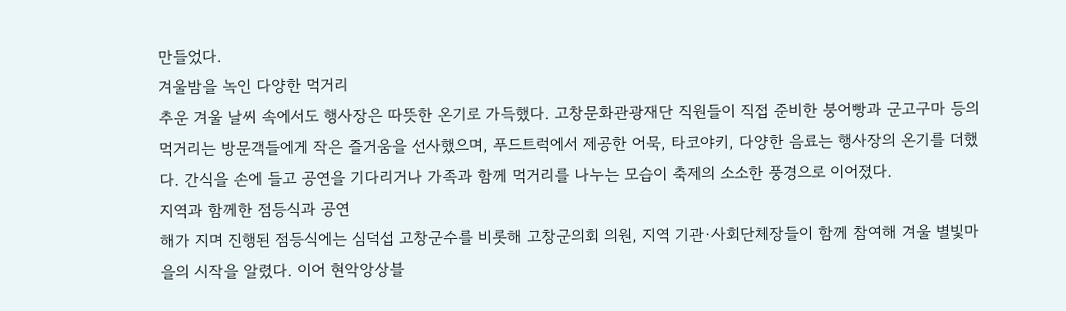만들었다.
겨울밤을 녹인 다양한 먹거리
추운 겨울 날씨 속에서도 행사장은 따뜻한 온기로 가득했다. 고창문화관광재단 직원들이 직접 준비한 붕어빵과 군고구마 등의 먹거리는 방문객들에게 작은 즐거움을 선사했으며, 푸드트럭에서 제공한 어묵, 타코야키, 다양한 음료는 행사장의 온기를 더했다. 간식을 손에 들고 공연을 기다리거나 가족과 함께 먹거리를 나누는 모습이 축제의 소소한 풍경으로 이어졌다.
지역과 함께한 점등식과 공연
해가 지며 진행된 점등식에는 심덕섭 고창군수를 비롯해 고창군의회 의원, 지역 기관·사회단체장들이 함께 참여해 겨울 별빛마을의 시작을 알렸다. 이어 현악앙상블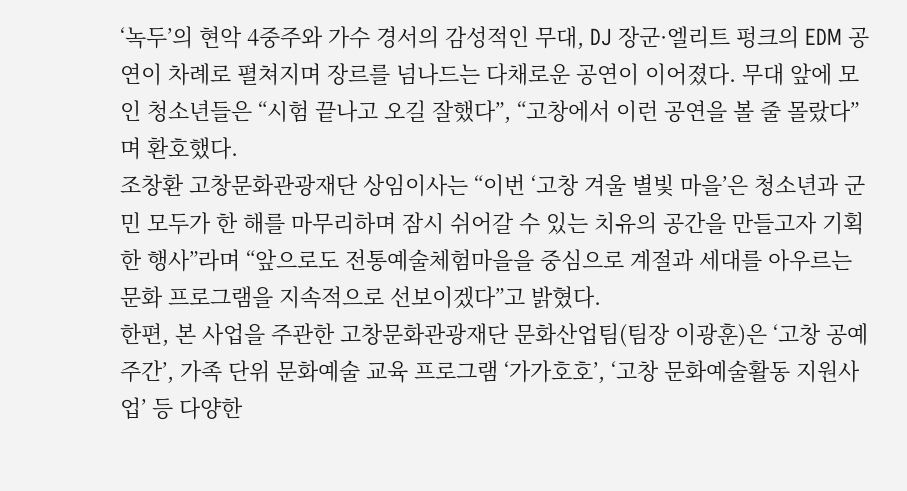‘녹두’의 현악 4중주와 가수 경서의 감성적인 무대, DJ 장군·엘리트 펑크의 EDM 공연이 차례로 펼쳐지며 장르를 넘나드는 다채로운 공연이 이어졌다. 무대 앞에 모인 청소년들은 “시험 끝나고 오길 잘했다”, “고창에서 이런 공연을 볼 줄 몰랐다”며 환호했다.
조창환 고창문화관광재단 상임이사는 “이번 ‘고창 겨울 별빛 마을’은 청소년과 군민 모두가 한 해를 마무리하며 잠시 쉬어갈 수 있는 치유의 공간을 만들고자 기획한 행사”라며 “앞으로도 전통예술체험마을을 중심으로 계절과 세대를 아우르는 문화 프로그램을 지속적으로 선보이겠다”고 밝혔다.
한편, 본 사업을 주관한 고창문화관광재단 문화산업팀(팀장 이광훈)은 ‘고창 공예주간’, 가족 단위 문화예술 교육 프로그램 ‘가가호호’, ‘고창 문화예술활동 지원사업’ 등 다양한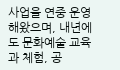사업을 연중 운영해왔으며, 내년에도 문화예술 교육과 체험, 공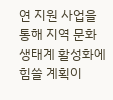연 지원 사업을 통해 지역 문화 생태계 활성화에 힘쓸 계획이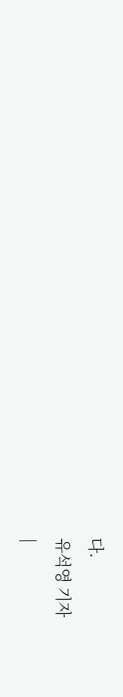다.
유석영 기자
|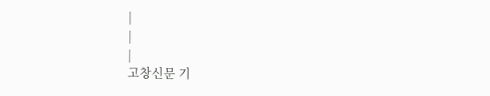|
|
|
고창신문 기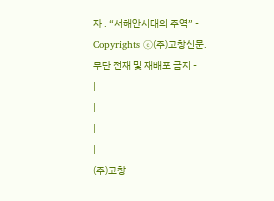자 . “서해안시대의 주역” - Copyrights ⓒ(주)고창신문.
무단 전재 및 재배포 금지 -
|
|
|
|
(주)고창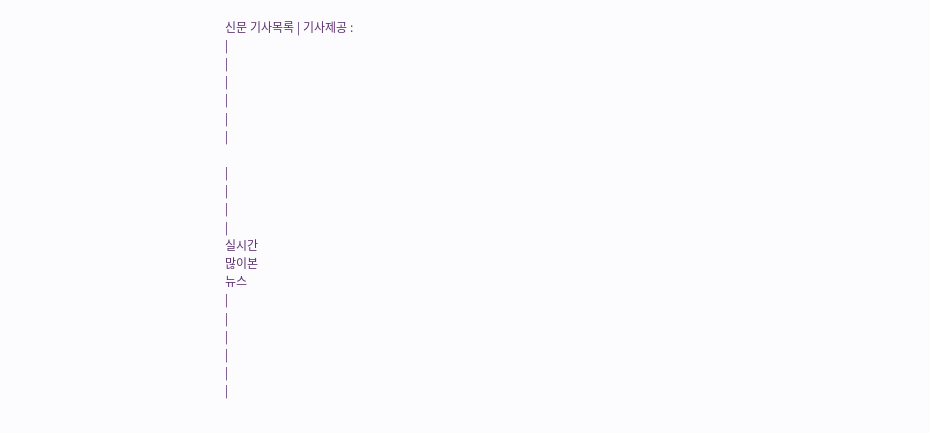신문 기사목록 | 기사제공 :
|
|
|
|
|
|

|
|
|
|
실시간
많이본
뉴스
|
|
|
|
|
|